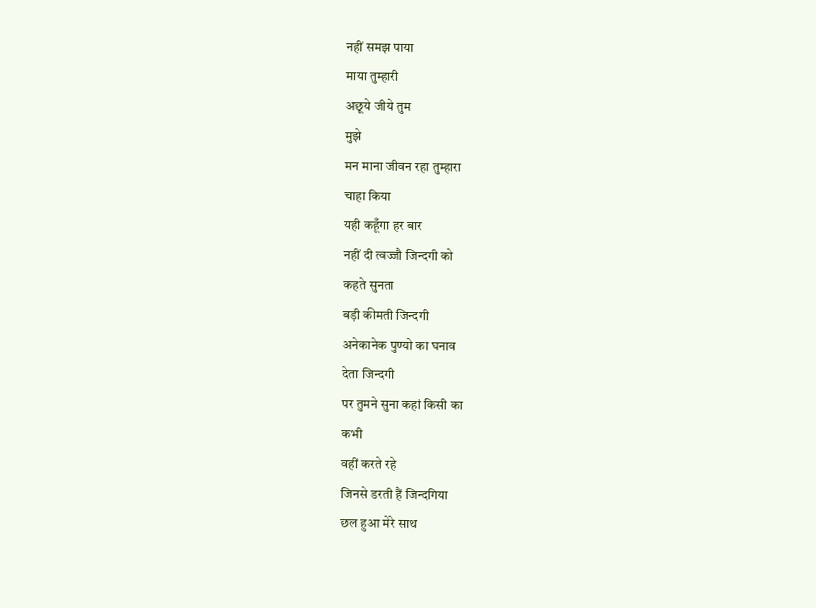नहीं समझ पाया
माया तुम्हारी
अछूये जीये तुम
मुझे
मन माना जीवन रहा तुम्हारा
चाहा किया
यही कहूँगा हर बार
नहीं दी त्वज्जौ जिन्दगी को
कहते सुनता
बड़ी कीमती जिन्दगी
अनेकानेक पुण्यो का घनाव
देता जिन्दगी
पर तुमने सुना कहां किसी का
कभी
वहीं करते रहे
जिनसे डरती हैं जिन्दगिया
छल हुआ मेरे साथ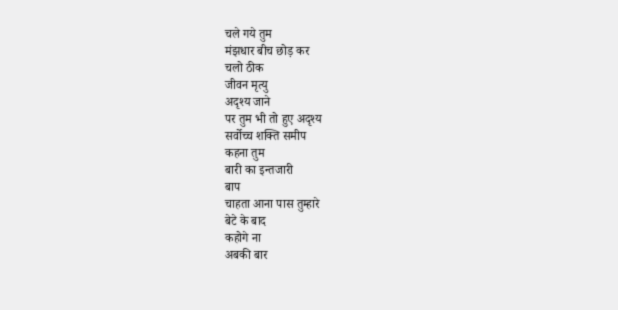चले गये तुम
मंझधार बीच छोड़ कर
चलो ठीक
जीवन मृत्यु
अदृश्य जाने
पर तुम भी तो हुए अदृश्य
सर्वोच्च शक्ति समीप
कहना तुम
बारी का इन्तजारी
बाप
चाहता आना पास तुम्हारे
बेटे के बाद
कहोगे ना
अबकी बार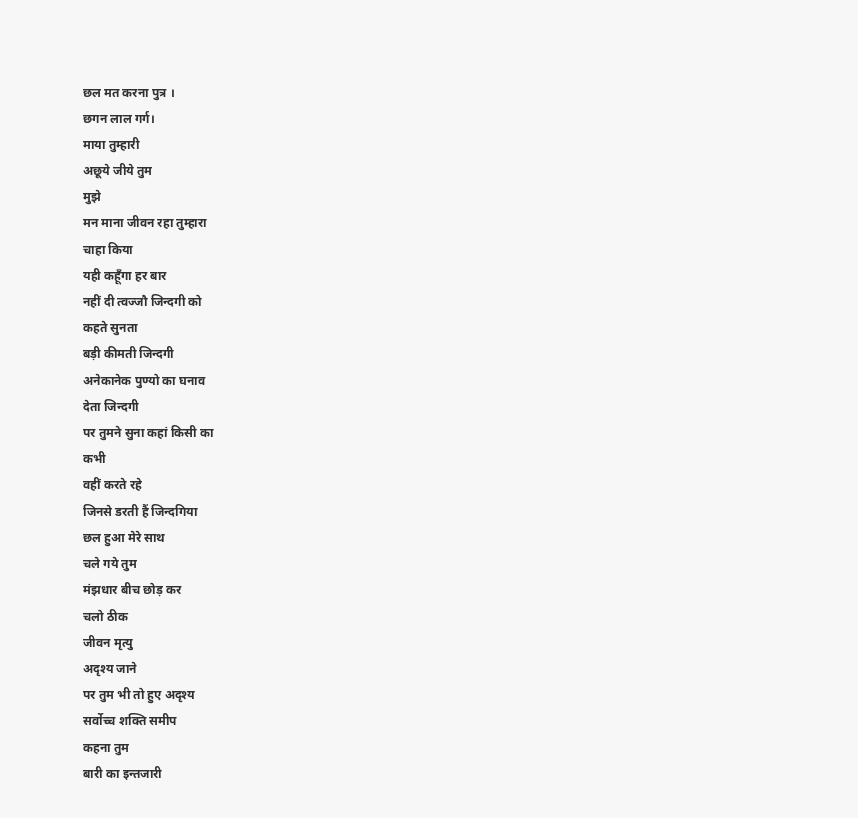छल मत करना पुत्र ।
छगन लाल गर्ग।
माया तुम्हारी
अछूये जीये तुम
मुझे
मन माना जीवन रहा तुम्हारा
चाहा किया
यही कहूँगा हर बार
नहीं दी त्वज्जौ जिन्दगी को
कहते सुनता
बड़ी कीमती जिन्दगी
अनेकानेक पुण्यो का घनाव
देता जिन्दगी
पर तुमने सुना कहां किसी का
कभी
वहीं करते रहे
जिनसे डरती हैं जिन्दगिया
छल हुआ मेरे साथ
चले गये तुम
मंझधार बीच छोड़ कर
चलो ठीक
जीवन मृत्यु
अदृश्य जाने
पर तुम भी तो हुए अदृश्य
सर्वोच्च शक्ति समीप
कहना तुम
बारी का इन्तजारी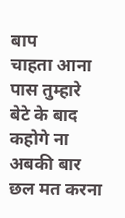बाप
चाहता आना पास तुम्हारे
बेटे के बाद
कहोगे ना
अबकी बार
छल मत करना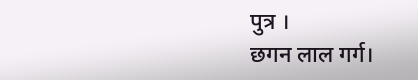पुत्र ।
छगन लाल गर्ग।